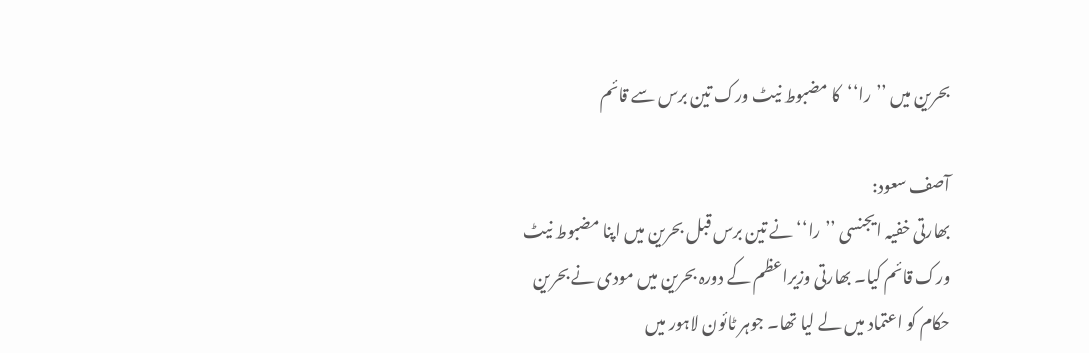بحرین میں ’’را‘‘کا مضبوط نیٹ ورک تین برس سے قائم

آصف سعود:
بھارتی خفیہ ایجنسی ’’را‘‘ نے تین برس قبل بحرین میں اپنا مضبوط نیٹ ورک قائم کیا۔ بھارتی وزیراعظم کے دورہ بحرین میں مودی نے بحرین حکام کو اعتماد میں لے لیا تھا۔ جوہر ٹائون لاہور میں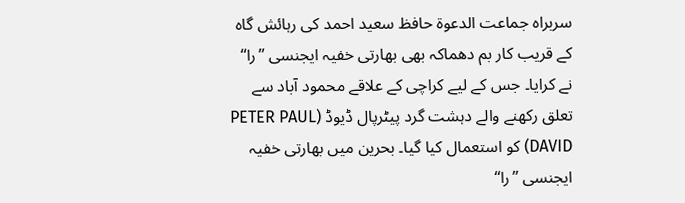سربراہ جماعت الدعوۃ حافظ سعید احمد کی رہائش گاہ کے قریب کار بم دھماکہ بھی بھارتی خفیہ ایجنسی ’’را‘‘ نے کرایا۔ جس کے لیے کراچی کے علاقے محمود آباد سے تعلق رکھنے والے دہشت گرد پیٹرپال ڈیوڈ (PETER PAUL DAVID) کو استعمال کیا گیا۔ بحرین میں بھارتی خفیہ ایجنسی ’’را‘‘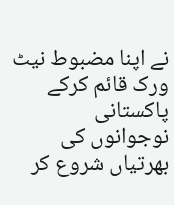نے اپنا مضبوط نیٹ ورک قائم کرکے پاکستانی نوجوانوں کی بھرتیاں شروع کر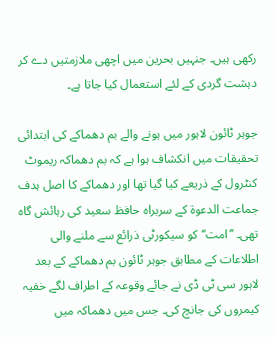رکھی ہیں۔ جنہیں بحرین میں اچھی ملازمتیں دے کر دہشت گردی کے لئے استعمال کیا جاتا ہے۔

جوہر ٹائون لاہور میں ہونے والے بم دھماکے کی ابتدائی تحقیقات میں انکشاف ہوا ہے کہ بم دھماکہ ریموٹ کنٹرول کے ذریعے کیا گیا تھا اور دھماکے کا اصل ہدف جماعت الدعوۃ کے سربراہ حافظ سعید کی رہائش گاہ تھی۔ ’’امت‘‘ کو سیکورٹی ذرائع سے ملنے والی اطلاعات کے مطابق جوہر ٹائون بم دھماکے کے بعد لاہور سی ٹی ڈی نے جائے وقوعہ کے اطراف لگے خفیہ کیمروں کی جانچ کی۔ جس میں دھماکہ میں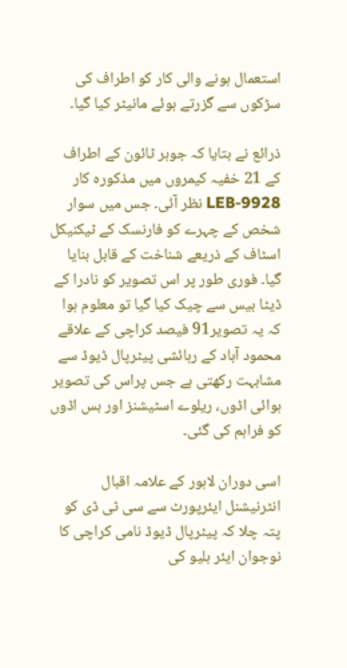استعمال ہونے والی کار کو اطراف کی سڑکوں سے گزرتے ہوئے مانیٹر کیا گیا۔

ذرائع نے بتایا کہ جوہر ٹائون کے اطراف کے 21 خفیہ کیمروں میں مذکورہ کار LEB-9928 نظر آئی۔ جس میں سوار شخص کے چہرے کو فارنسک کے ٹیکنیکل اسٹاف کے ذریعے شناخت کے قابل بنایا گیا۔ فوری طور پر اس تصویر کو نادرا کے ڈیٹا بیس سے چیک کیا گیا تو معلوم ہوا کہ یہ تصویر91 فیصد کراچی کے علاقے محمود آباد کے رہائشی پیٹرپال ڈیوڈ سے مشابہت رکھتی ہے جس پراس کی تصویر ہوائی اڈوں، ریلوے اسٹیشنز اور بس اڈوں کو فراہم کی گئی۔

اسی دوران لاہور کے علامہ اقبال انٹرنیشنل ایئرپورٹ سے سی ٹی ڈی کو پتہ چلا کہ پیٹرپال ڈیوڈ نامی کراچی کا نوجوان ایئر بلیو کی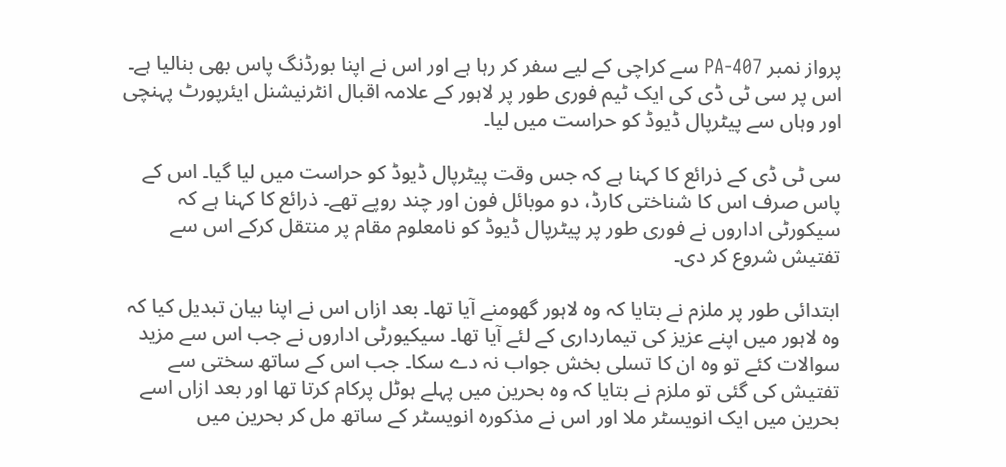پرواز نمبر PA-407 سے کراچی کے لیے سفر کر رہا ہے اور اس نے اپنا بورڈنگ پاس بھی بنالیا ہے۔ اس پر سی ٹی ڈی کی ایک ٹیم فوری طور پر لاہور کے علامہ اقبال انٹرنیشنل ایئرپورٹ پہنچی اور وہاں سے پیٹرپال ڈیوڈ کو حراست میں لیا۔

سی ٹی ڈی کے ذرائع کا کہنا ہے کہ جس وقت پیٹرپال ڈیوڈ کو حراست میں لیا گیا۔ اس کے پاس صرف اس کا شناختی کارڈ، دو موبائل فون اور چند روپے تھے۔ ذرائع کا کہنا ہے کہ سیکورٹی اداروں نے فوری طور پر پیٹرپال ڈیوڈ کو نامعلوم مقام پر منتقل کرکے اس سے تفتیش شروع کر دی۔

ابتدائی طور پر ملزم نے بتایا کہ وہ لاہور گھومنے آیا تھا۔ بعد ازاں اس نے اپنا بیان تبدیل کیا کہ وہ لاہور میں اپنے عزیز کی تیمارداری کے لئے آیا تھا۔ سیکیورٹی اداروں نے جب اس سے مزید سوالات کئے تو وہ ان کا تسلی بخش جواب نہ دے سکا۔ جب اس کے ساتھ سختی سے تفتیش کی گئی تو ملزم نے بتایا کہ وہ بحرین میں پہلے ہوٹل پرکام کرتا تھا اور بعد ازاں اسے بحرین میں ایک انویسٹر ملا اور اس نے مذکورہ انویسٹر کے ساتھ مل کر بحرین میں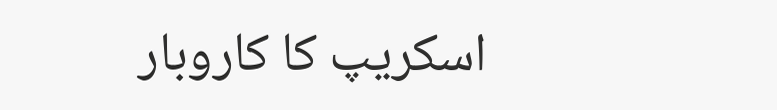اسکریپ کا کاروبار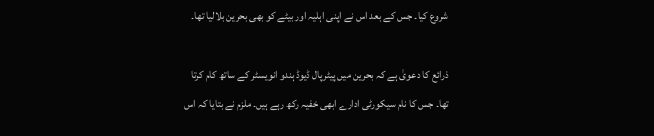شروع کیا۔ جس کے بعد اس نے اپنی اہلیہ اور بیٹے کو بھی بحرین بلالیا تھا۔

ذرائع کا دعویٰ ہے کہ بحرین میں پیٹرپال ڈیوڈ ہندو انویسٹر کے ساتھ کام کرتا تھا۔ جس کا نام سیکورٹی ادارے ابھی خفیہ رکھ رہے ہیں۔ ملزم نے بتایا کہ اس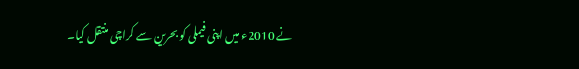نے 2010ء میں اپنی فیملی کو بحرین سے کراچی منتقل کیا۔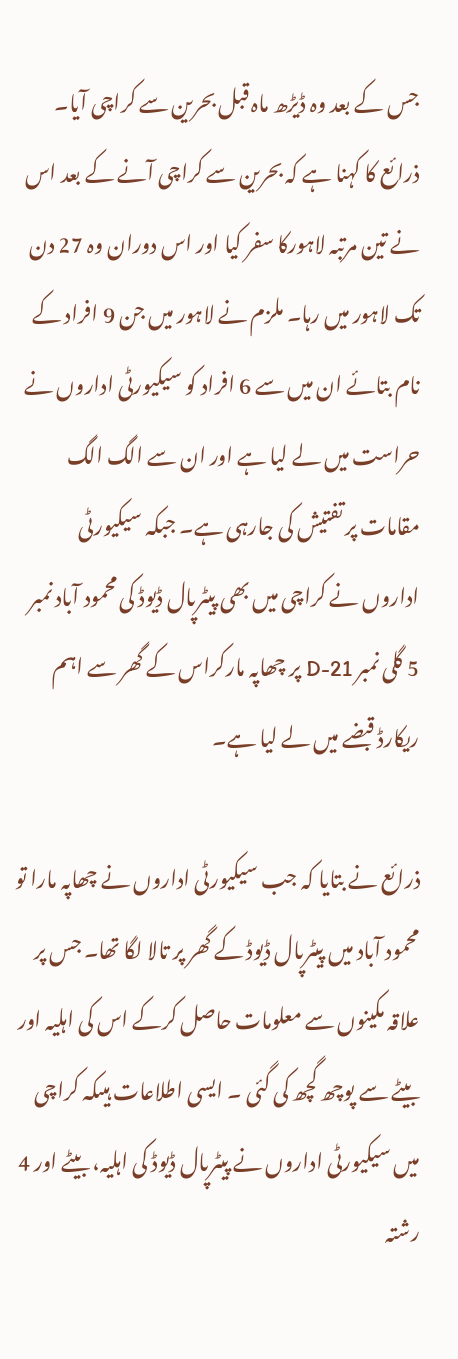جس کے بعد وہ ڈیڑھ ماہ قبل بحرین سے کراچی آیا۔ ذرائع کا کہنا ہے کہ بحرین سے کراچی آنے کے بعد اس نے تین مرتبہ لاہورکا سفر کیا اور اس دوران وہ 27 دن تک لاہور میں رہا۔ ملزم نے لاہور میں جن 9 افراد کے نام بتائے ان میں سے 6 افراد کو سیکیورٹی اداروں نے حراست میں لے لیا ہے اور ان سے الگ الگ مقامات پر تفتیش کی جارہی ہے۔ جبکہ سیکیورٹی اداروں نے کراچی میں بھی پیٹرپال ڈیوڈ کی محمود آباد نمبر 5 گلی نمبر 21-D پر چھاپہ مارکراس کے گھر سے اہم ریکارڈ قبضے میں لے لیا ہے۔

ذرائع نے بتایا کہ جب سیکیورٹی اداروں نے چھاپہ مارا تو محمود آباد میں پیٹرپال ڈیوڈ کے گھر پر تالا لگا تھا۔ جس پر علاقہ مکینوں سے معلومات حاصل کرکے اس کی اہلیہ اور بیٹے سے پوچھ گچھ کی گئی ۔ ایسی اطلاعات ہیںکہ کراچی میں سیکیورٹی اداروں نے پیٹرپال ڈیوڈ کی اہلیہ، بیٹے اور 4 رشتہ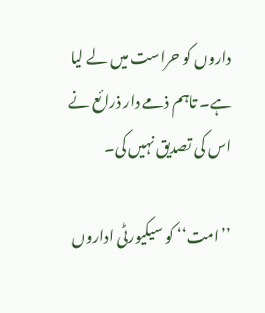داروں کو حراست میں لے لیا ہے۔ تاہم ذمے دار ذرائع نے اس کی تصدیق نہیں کی۔

’’امت‘‘ کو سیکیورٹی اداروں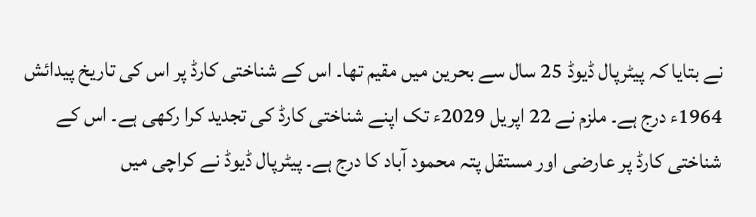نے بتایا کہ پیٹرپال ڈیوڈ 25 سال سے بحرین میں مقیم تھا۔ اس کے شناختی کارڈ پر اس کی تاریخ پیدائش 1964ء درج ہے۔ ملزم نے 22 اپریل 2029ء تک اپنے شناختی کارڈ کی تجدید کرا رکھی ہے۔ اس کے شناختی کارڈ پر عارضی اور مستقل پتہ محمود آباد کا درج ہے۔ پیٹرپال ڈیوڈ نے کراچی میں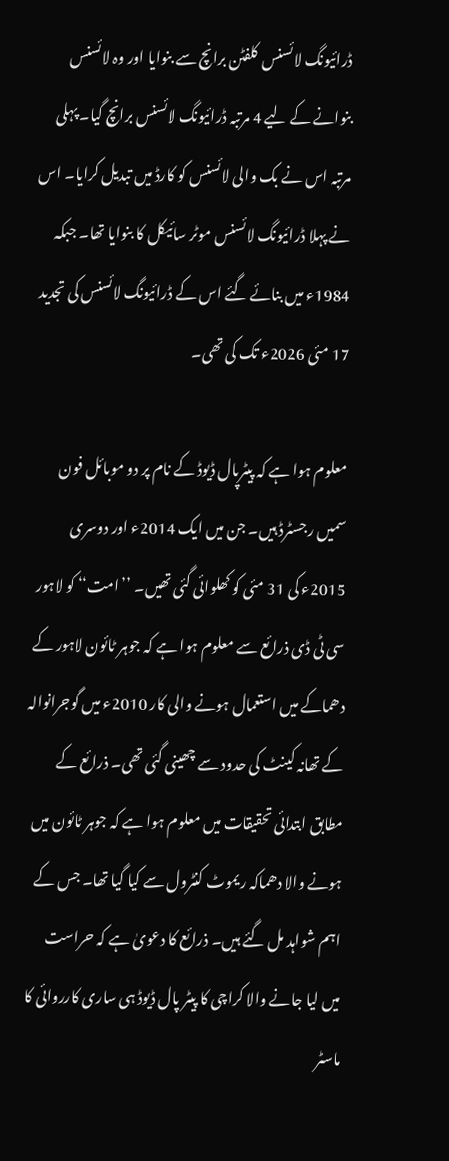ڈرائیونگ لائسنس کلفٹن برانچ سے بنوایا اور وہ لائسنس بنوانے کے لیے 4 مرتبہ ڈرائیونگ لائسنس برانچ گیا۔ پہلی مرتبہ اس نے بک والی لائسنس کو کارڈ میں تبدیل کرایا۔ اس نے پہلا ڈرائیونگ لائسنس موٹر سائیکل کا بنوایا تھا۔ جبکہ 1984ء میں بنائے گئے اس کے ڈرائیونگ لائسنس کی تجدید 17 مئی 2026ء تک کی تھی۔

معلوم ہوا ہے کہ پیٹرپال ڈیوڈ کے نام پر دو موبائل فون سمیں رجسٹرڈ ہیں۔ جن میں ایک 2014ء اور دوسری 2015ء کی 31 مئی کو کھلوائی گئی تھیں۔ ’’امت‘‘ کو لاہور سی ٹی ڈی ذرائع سے معلوم ہوا ہے کہ جوہر ٹائون لاہور کے دھماکے میں استعمال ہونے والی کار 2010ء میں گوجرانوالہ کے تھانہ کینٹ کی حدود سے چھینی گئی تھی۔ ذرائع کے مطابق ابتدائی تحقیقات میں معلوم ہوا ہے کہ جوہر ٹائون میں ہونے والا دھماکہ ریموٹ کنٹرول سے کیا گیا تھا۔ جس کے اہم شواہد مل گئے ہیں۔ ذرائع کا دعویٰ ہے کہ حراست میں لیا جانے والا کراچی کا پیٹر پال ڈیوڈ ہی ساری کارروائی کا ماسٹر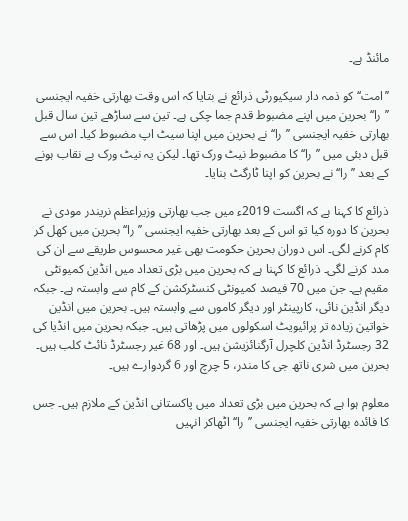مائنڈ ہے۔

’’امت‘‘ کو ذمہ دار سیکیورٹی ذرائع نے بتایا کہ اس وقت بھارتی خفیہ ایجنسی ’’را‘‘ بحرین میں اپنے مضبوط قدم جما چکی ہے۔ تین سے ساڑھے تین سال قبل بھارتی خفیہ ایجنسی ’’را‘‘ نے بحرین میں اپنا سیٹ اپ مضبوط کیا۔ اس سے قبل دبئی میں ’’را‘‘ کا مضبوط نیٹ ورک تھا۔ لیکن یہ نیٹ ورک بے نقاب ہونے کے بعد ’’را‘‘ نے بحرین کو اپنا ٹارگٹ بنایا۔

ذرائع کا کہنا ہے کہ اگست 2019ء میں جب بھارتی وزیراعظم نریندر مودی نے بحرین کا دورہ کیا تو اس کے بعد بھارتی خفیہ ایجنسی ’’را‘‘ بحرین میں کھل کر کام کرنے لگی۔ اس دوران بحرین حکومت بھی غیر محسوس طریقے سے ان کی مدد کرنے لگی۔ ذرائع کا کہنا ہے کہ بحرین میں بڑی تعداد میں انڈین کمیونٹی مقیم ہے۔ جن میں 70 فیصد کمیونٹی کنسٹرکشن کے کام سے وابستہ ہے۔ جبکہ دیگر انڈین نائی، کارپینٹر اور دیگر کاموں سے وابستہ ہیں۔ بحرین میں انڈین خواتین زیادہ تر پرائیویٹ اسکولوں میں پڑھاتی ہیں۔ جبکہ بحرین میں انڈیا کی 32 رجسٹرڈ انڈین کلچرل آرگنائزیشن ہیں۔ اور 68 غیر رجسٹرڈ نائٹ کلب ہیں۔ بحرین میں شری ناتھ جی کا مندر، 5 چرچ اور 6 گردوارے ہیں۔

معلوم ہوا ہے کہ بحرین میں بڑی تعداد میں پاکستانی انڈین کے ملازم ہیں۔ جس کا فائدہ بھارتی خفیہ ایجنسی ’’را‘‘ اٹھاکر انہیں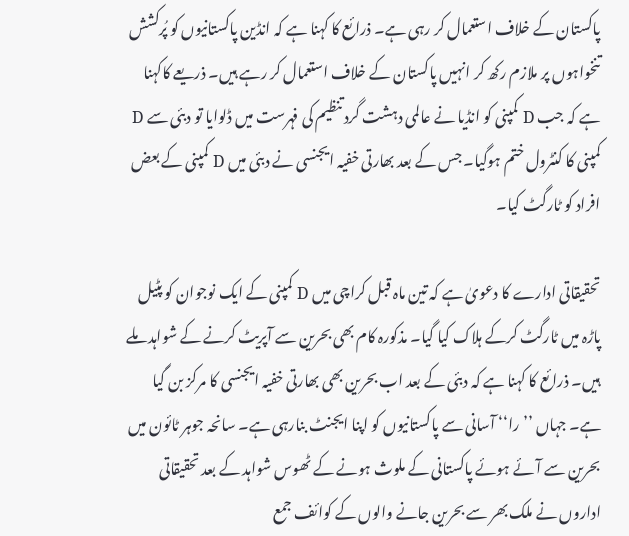پاکستان کے خلاف استعمال کر رہی ہے۔ ذرائع کا کہنا ہے کہ انڈین پاکستانیوں کو پُرکشش تنخواہوں پر ملازم رکھ کر انہیں پاکستان کے خلاف استعمال کر رہے ہیں۔ ذریعے کاکہنا ہے کہ جب D کمپنی کو انڈیا نے عالمی دہشت گرد تنظیم کی فہرست میں ڈلوایا تو دبئی سے D کمپنی کا کنٹرول ختم ہوگیا۔ جس کے بعد بھارتی خفیہ ایجنسی نے دبئی میں D کمپنی کے بعض افراد کو ٹارگٹ کیا۔

تحقیقاتی ادارے کا دعویٰ ہے کہ تین ماہ قبل کراچی میں D کمپنی کے ایک نوجوان کو پٹیل پاڑہ میں ٹارگٹ کرکے ہلاک کیا گیا۔ مذکورہ کام بھی بحرین سے آپریٹ کرنے کے شواہد ملے ہیں۔ ذرائع کا کہنا ہے کہ دبئی کے بعد اب بحرین بھی بھارتی خفیہ ایجنسی کا مرکز بن گیا ہے۔ جہاں ’’را‘‘ آسانی سے پاکستانیوں کو اپنا ایجنٹ بنارہی ہے۔ سانحہ جوہر ٹائون میں بحرین سے آئے ہوئے پاکستانی کے ملوث ہونے کے ٹھوس شواہد کے بعد تحقیقاتی اداروں نے ملک بھر سے بحرین جانے والوں کے کوائف جمع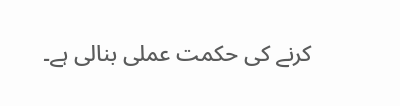کرنے کی حکمت عملی بنالی ہے۔